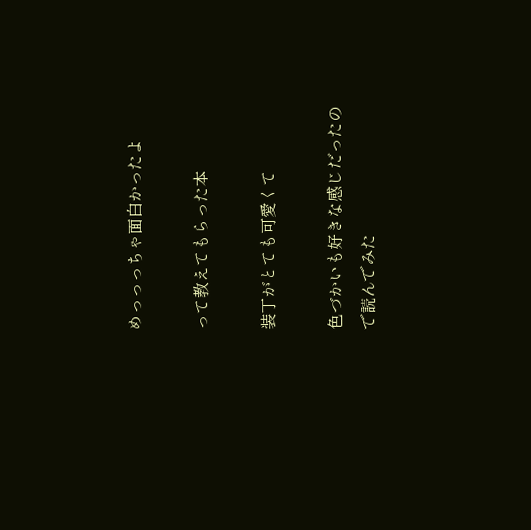めっっっちゃ面白かったよ

って教えてもらった本

装丁がとても可愛くて

色づかいも好きな感じだったので読んでみた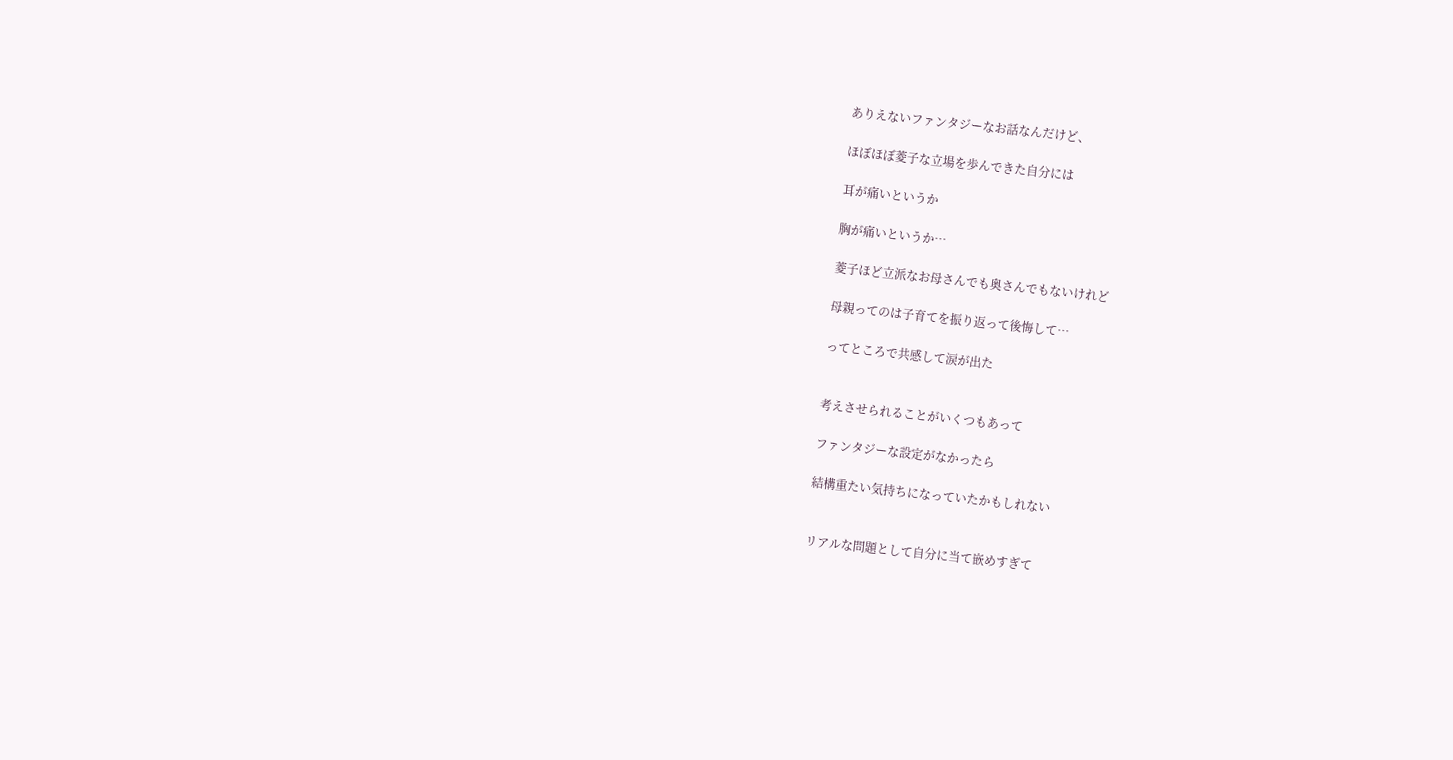ありえないファンタジーなお話なんだけど、

ほぼほぼ菱子な立場を歩んできた自分には

耳が痛いというか

胸が痛いというか…

菱子ほど立派なお母さんでも奥さんでもないけれど

母親ってのは子育てを振り返って後悔して…

ってところで共感して涙が出た


考えさせられることがいくつもあって

ファンタジーな設定がなかったら

結構重たい気持ちになっていたかもしれない


リアルな問題として自分に当て嵌めすぎて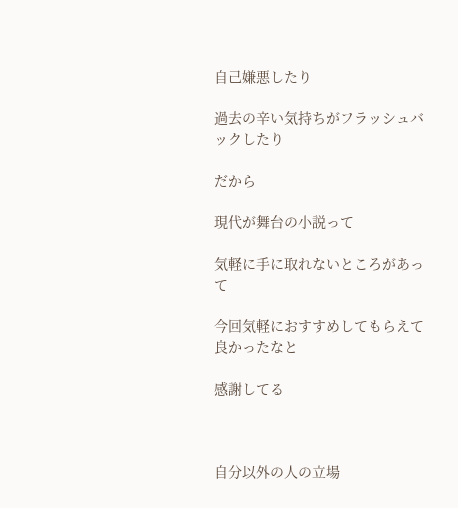自己嫌悪したり

過去の辛い気持ちがフラッシュバックしたり

だから

現代が舞台の小説って

気軽に手に取れないところがあって

今回気軽におすすめしてもらえて良かったなと

感謝してる



自分以外の人の立場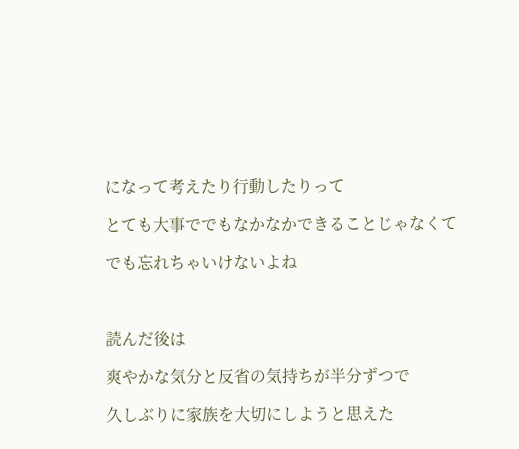になって考えたり行動したりって

とても大事ででもなかなかできることじゃなくて

でも忘れちゃいけないよね



読んだ後は

爽やかな気分と反省の気持ちが半分ずつで

久しぶりに家族を大切にしようと思えた